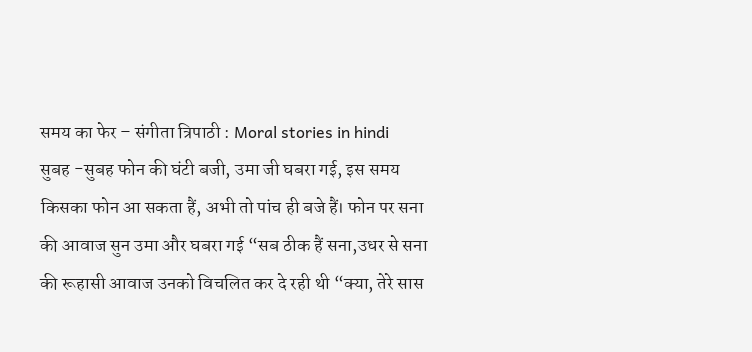समय का फेर – संगीता त्रिपाठी : Moral stories in hindi
सुबह -सुबह फोन की घंटी बजी, उमा जी घबरा गई, इस समय किसका फोन आ सकता हैं, अभी तो पांच ही बजे हैं। फोन पर सना की आवाज सुन उमा और घबरा गई “सब ठीक हैं सना,उधर से सना की रूहासी आवाज उनको विचलित कर दे रही थी “क्या, तेरे सास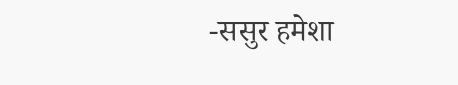-ससुर हमेशा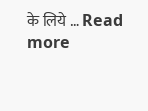के लिये … Read more